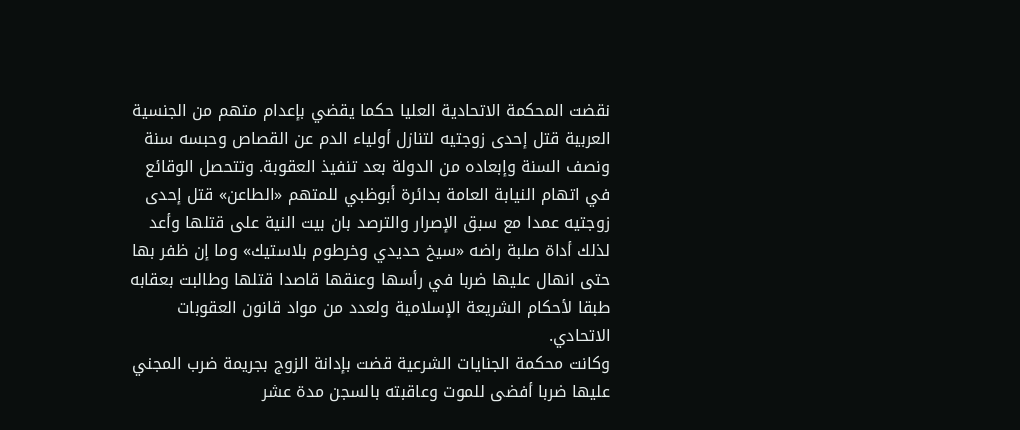نقضت المحكمة الاتحادية العليا حكما يقضي بإعدام متهم من الجنسية العربية قتل إحدى زوجتيه لتنازل أولياء الدم عن القصاص وحبسه سنة ونصف السنة وإبعاده من الدولة بعد تنفيذ العقوبة. وتتحصل الوقائع في اتهام النيابة العامة بدائرة أبوظبي للمتهم «الطاعن» قتل إحدى زوجتيه عمدا مع سبق الإصرار والترصد بان بيت النية على قتلها وأعد لذلك أداة صلبة راضه «سيخ حديدي وخرطوم بلاستيك» وما إن ظفر بها حتى انهال عليها ضربا في رأسها وعنقها قاصدا قتلها وطالبت بعقابه طبقا لأحكام الشريعة الإسلامية ولعدد من مواد قانون العقوبات الاتحادي.
وكانت محكمة الجنايات الشرعية قضت بإدانة الزوج بجريمة ضرب المجني عليها ضربا أفضى للموت وعاقبته بالسجن مدة عشر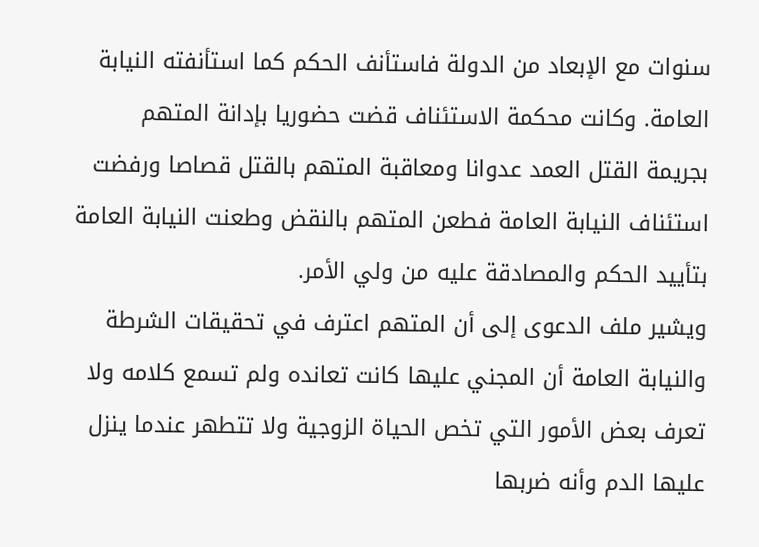سنوات مع الإبعاد من الدولة فاستأنف الحكم كما استأنفته النيابة العامة. وكانت محكمة الاستئناف قضت حضوريا بإدانة المتهم بجريمة القتل العمد عدوانا ومعاقبة المتهم بالقتل قصاصا ورفضت استئناف النيابة العامة فطعن المتهم بالنقض وطعنت النيابة العامة بتأييد الحكم والمصادقة عليه من ولي الأمر.
ويشير ملف الدعوى إلى أن المتهم اعترف في تحقيقات الشرطة والنيابة العامة أن المجني عليها كانت تعانده ولم تسمع كلامه ولا تعرف بعض الأمور التي تخص الحياة الزوجية ولا تتطهر عندما ينزل عليها الدم وأنه ضربها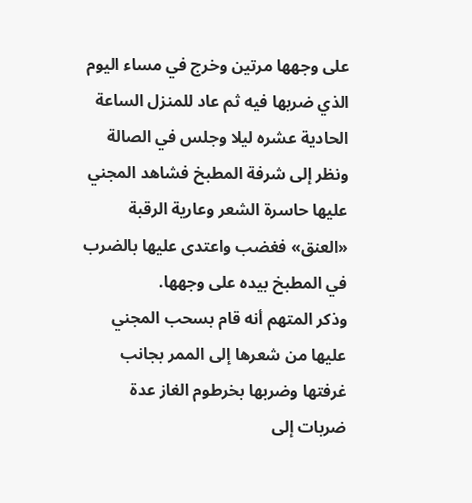على وجهها مرتين وخرج في مساء اليوم الذي ضربها فيه ثم عاد للمنزل الساعة الحادية عشره ليلا وجلس في الصالة ونظر إلى شرفة المطبخ فشاهد المجني عليها حاسرة الشعر وعارية الرقبة «العنق» فغضب واعتدى عليها بالضرب في المطبخ بيده على وجهها.
وذكر المتهم أنه قام بسحب المجني عليها من شعرها إلى الممر بجانب غرفتها وضربها بخرطوم الغاز عدة ضربات إلى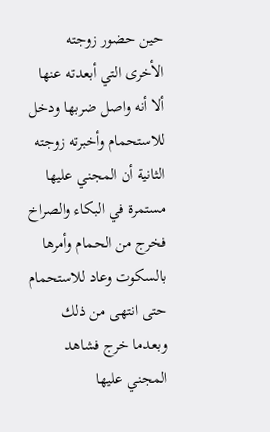حين حضور زوجته الأخرى التي أبعدته عنها ألا أنه واصل ضربها ودخل للاستحمام وأخبرته زوجته الثانية أن المجني عليها مستمرة في البكاء والصراخ فخرج من الحمام وأمرها بالسكوت وعاد للاستحمام حتى انتهى من ذلك وبعدما خرج فشاهد المجني عليها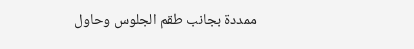ممددة بجانب طقم الجلوس وحاول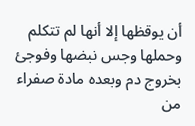أن يوقظها إلا أنها لم تتكلم وحملها وجس نبضها وفوجئ بخروج دم وبعده مادة صفراء من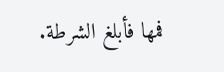فمها فأبلغ الشرطة.